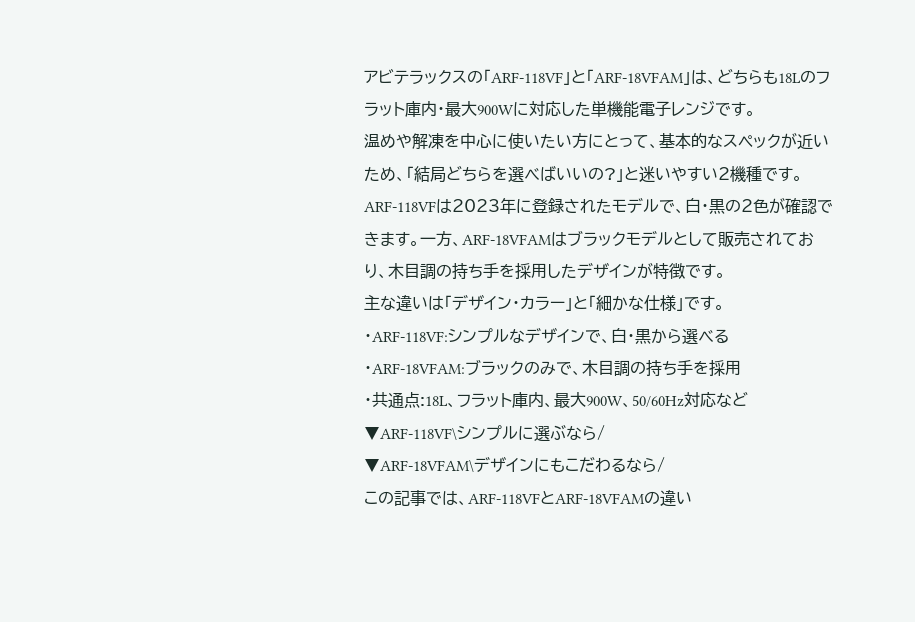アビテラックスの「ARF-118VF」と「ARF-18VFAM」は、どちらも18Lのフラット庫内・最大900Wに対応した単機能電子レンジです。
温めや解凍を中心に使いたい方にとって、基本的なスペックが近いため、「結局どちらを選べばいいの?」と迷いやすい2機種です。
ARF-118VFは2023年に登録されたモデルで、白・黒の2色が確認できます。一方、ARF-18VFAMはブラックモデルとして販売されており、木目調の持ち手を採用したデザインが特徴です。
主な違いは「デザイン・カラー」と「細かな仕様」です。
・ARF-118VF:シンプルなデザインで、白・黒から選べる
・ARF-18VFAM:ブラックのみで、木目調の持ち手を採用
・共通点:18L、フラット庫内、最大900W、50/60Hz対応など
▼ARF-118VF\シンプルに選ぶなら/
▼ARF-18VFAM\デザインにもこだわるなら/
この記事では、ARF-118VFとARF-18VFAMの違い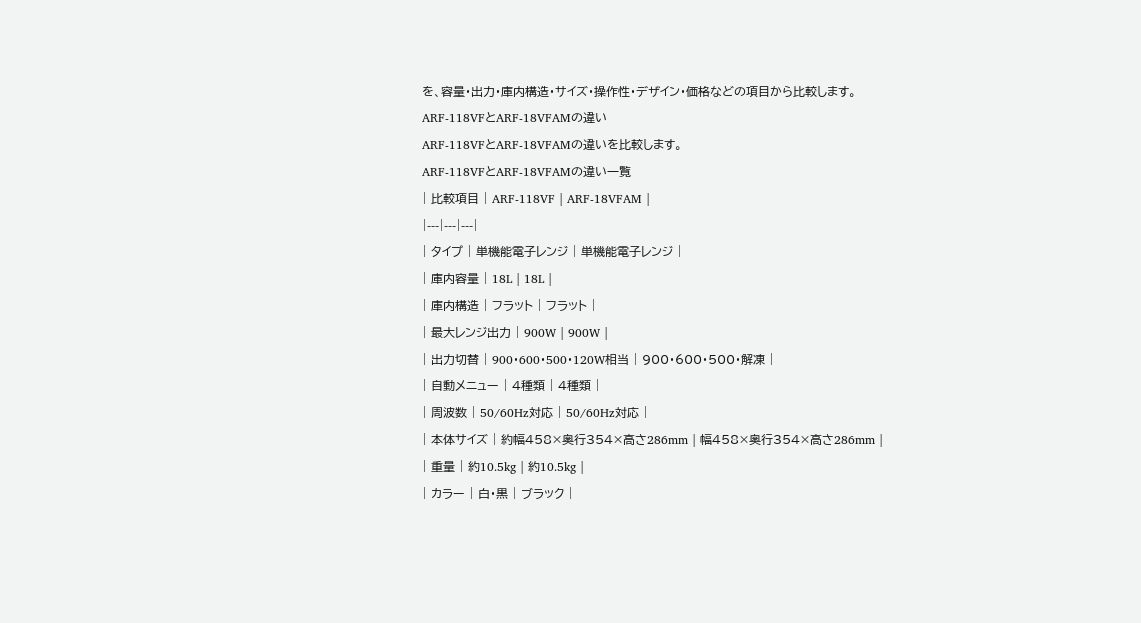を、容量・出力・庫内構造・サイズ・操作性・デザイン・価格などの項目から比較します。
ARF-118VFとARF-18VFAMの違い
ARF-118VFとARF-18VFAMの違いを比較します。
ARF-118VFとARF-18VFAMの違い一覧
| 比較項目 | ARF-118VF | ARF-18VFAM |
|---|---|---|
| タイプ | 単機能電子レンジ | 単機能電子レンジ |
| 庫内容量 | 18L | 18L |
| 庫内構造 | フラット | フラット |
| 最大レンジ出力 | 900W | 900W |
| 出力切替 | 900・600・500・120W相当 | 900・600・500・解凍 |
| 自動メニュー | 4種類 | 4種類 |
| 周波数 | 50/60Hz対応 | 50/60Hz対応 |
| 本体サイズ | 約幅458×奥行354×高さ286mm | 幅458×奥行354×高さ286mm |
| 重量 | 約10.5kg | 約10.5kg |
| カラー | 白・黒 | ブラック |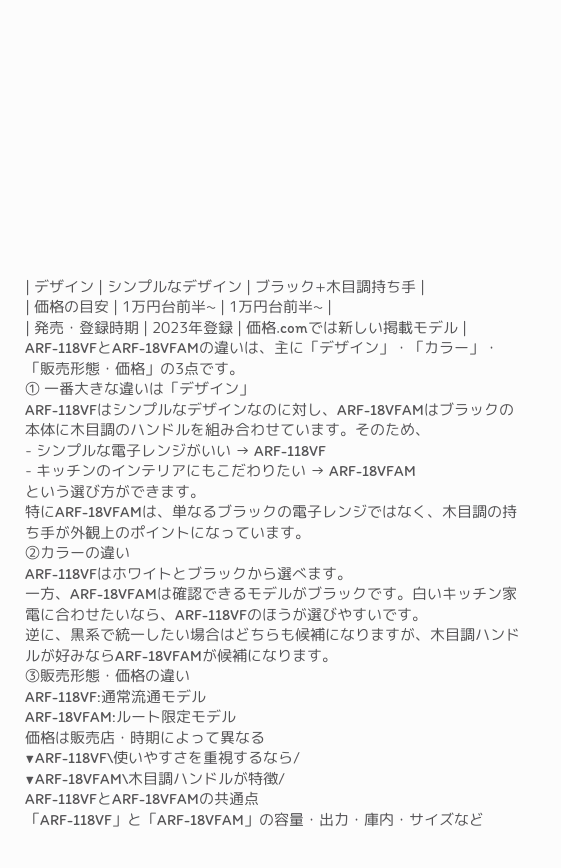| デザイン | シンプルなデザイン | ブラック+木目調持ち手 |
| 価格の目安 | 1万円台前半~ | 1万円台前半~ |
| 発売・登録時期 | 2023年登録 | 価格.comでは新しい掲載モデル |
ARF-118VFとARF-18VFAMの違いは、主に「デザイン」・「カラー」・「販売形態・価格」の3点です。
① 一番大きな違いは「デザイン」
ARF-118VFはシンプルなデザインなのに対し、ARF-18VFAMはブラックの本体に木目調のハンドルを組み合わせています。そのため、
- シンプルな電子レンジがいい → ARF-118VF
- キッチンのインテリアにもこだわりたい → ARF-18VFAM
という選び方ができます。
特にARF-18VFAMは、単なるブラックの電子レンジではなく、木目調の持ち手が外観上のポイントになっています。
②カラーの違い
ARF-118VFはホワイトとブラックから選べます。
一方、ARF-18VFAMは確認できるモデルがブラックです。白いキッチン家電に合わせたいなら、ARF-118VFのほうが選びやすいです。
逆に、黒系で統一したい場合はどちらも候補になりますが、木目調ハンドルが好みならARF-18VFAMが候補になります。
③販売形態・価格の違い
ARF-118VF:通常流通モデル
ARF-18VFAM:ルート限定モデル
価格は販売店・時期によって異なる
▼ARF-118VF\使いやすさを重視するなら/
▼ARF-18VFAM\木目調ハンドルが特徴/
ARF-118VFとARF-18VFAMの共通点
「ARF-118VF」と「ARF-18VFAM」の容量・出力・庫内・サイズなど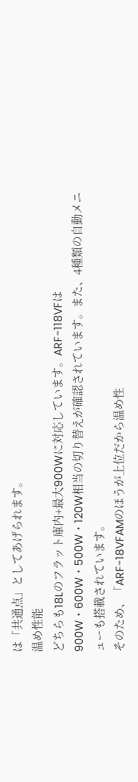は「共通点」としてあげられます。
温め性能
どちらも18Lのフラット庫内+最大900Wに対応しています。ARF-118VFは900W・600W・500W・120W相当の切り替えが確認されています。また、4種類の自動メニューも搭載されています。
そのため、「ARF-18VFAMのほうが上位だから温め性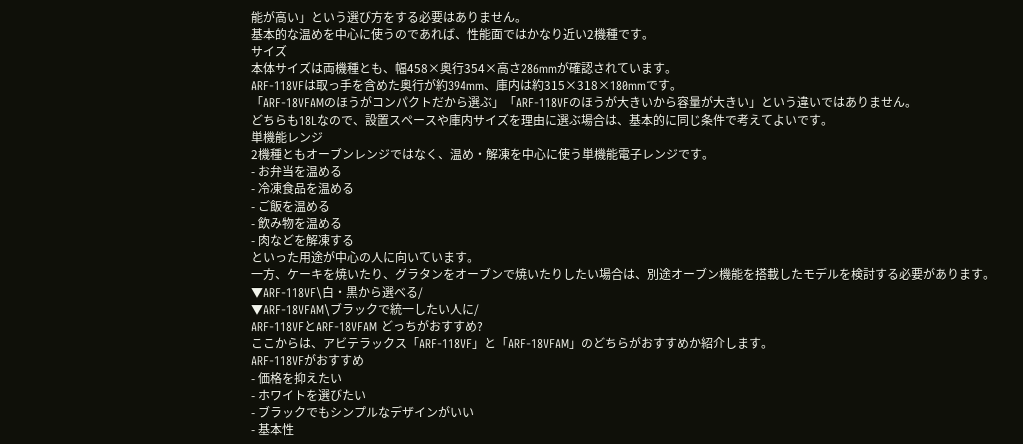能が高い」という選び方をする必要はありません。
基本的な温めを中心に使うのであれば、性能面ではかなり近い2機種です。
サイズ
本体サイズは両機種とも、幅458×奥行354×高さ286mmが確認されています。
ARF-118VFは取っ手を含めた奥行が約394mm、庫内は約315×318×180mmです。
「ARF-18VFAMのほうがコンパクトだから選ぶ」「ARF-118VFのほうが大きいから容量が大きい」という違いではありません。
どちらも18Lなので、設置スペースや庫内サイズを理由に選ぶ場合は、基本的に同じ条件で考えてよいです。
単機能レンジ
2機種ともオーブンレンジではなく、温め・解凍を中心に使う単機能電子レンジです。
- お弁当を温める
- 冷凍食品を温める
- ご飯を温める
- 飲み物を温める
- 肉などを解凍する
といった用途が中心の人に向いています。
一方、ケーキを焼いたり、グラタンをオーブンで焼いたりしたい場合は、別途オーブン機能を搭載したモデルを検討する必要があります。
▼ARF-118VF\白・黒から選べる/
▼ARF-18VFAM\ブラックで統一したい人に/
ARF-118VFとARF-18VFAM どっちがおすすめ?
ここからは、アビテラックス「ARF-118VF」と「ARF-18VFAM」のどちらがおすすめか紹介します。
ARF-118VFがおすすめ
- 価格を抑えたい
- ホワイトを選びたい
- ブラックでもシンプルなデザインがいい
- 基本性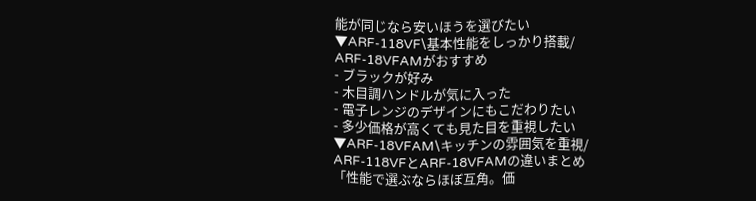能が同じなら安いほうを選びたい
▼ARF-118VF\基本性能をしっかり搭載/
ARF-18VFAMがおすすめ
- ブラックが好み
- 木目調ハンドルが気に入った
- 電子レンジのデザインにもこだわりたい
- 多少価格が高くても見た目を重視したい
▼ARF-18VFAM\キッチンの雰囲気を重視/
ARF-118VFとARF-18VFAMの違いまとめ
「性能で選ぶならほぼ互角。価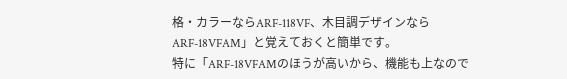格・カラーならARF-118VF、木目調デザインならARF-18VFAM」と覚えておくと簡単です。
特に「ARF-18VFAMのほうが高いから、機能も上なので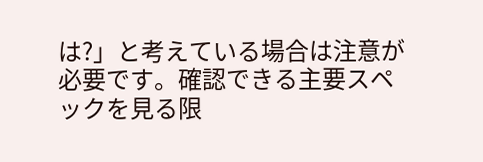は?」と考えている場合は注意が必要です。確認できる主要スペックを見る限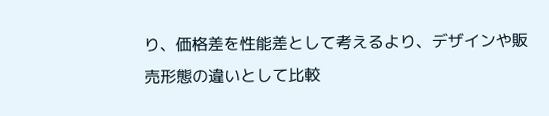り、価格差を性能差として考えるより、デザインや販売形態の違いとして比較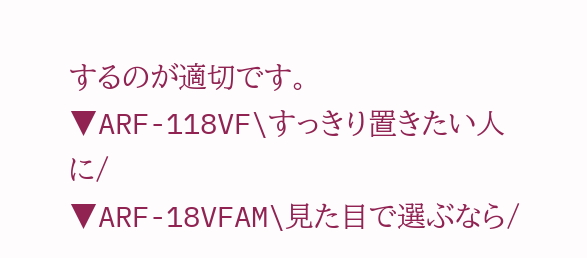するのが適切です。
▼ARF-118VF\すっきり置きたい人に/
▼ARF-18VFAM\見た目で選ぶなら/